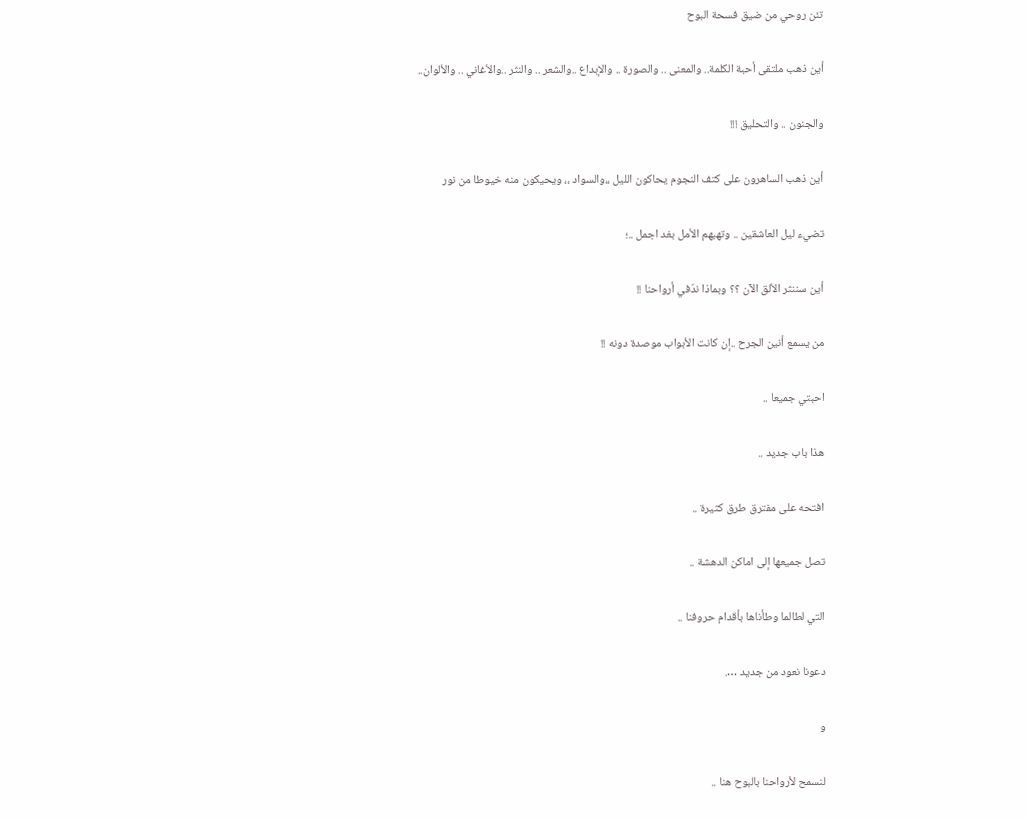تئن روحي من ضيق فسحة البوح

أين ذهب ملتقى أحبة الكلمة.. والمعنى .. والصورة .. والإبداع ..والشعر .. والنثر ..والأغاني .. والألوان..

والجنون .. والتحليق !!!

أين ذهب الساهرون على كتف النجوم يحاكون الليل ،،والسواد ،، ويحيكون منه خيوطا من نور

تضيء ليل العاشقين .. وتهبهم الأمل بغد اجمل ..؛

أين سننثر الألق الآن ؟؟ وبماذا ندّفي أرواحنا !!

من يسمع أنين الجرح ..إن كانت الأبواب موصدة دونه !!

احبتي جميعا ..

هذا باب جديد ..

افتحه على مفترق طرق كثيرة ..

تصل جميعها إلى اماكن الدهشة ..

التي لطالما وطأناها بأقدام حروفنا ..

دعونا نعود من جديد ….

و

لنسمح لأرواحنا بالبوح هنا ..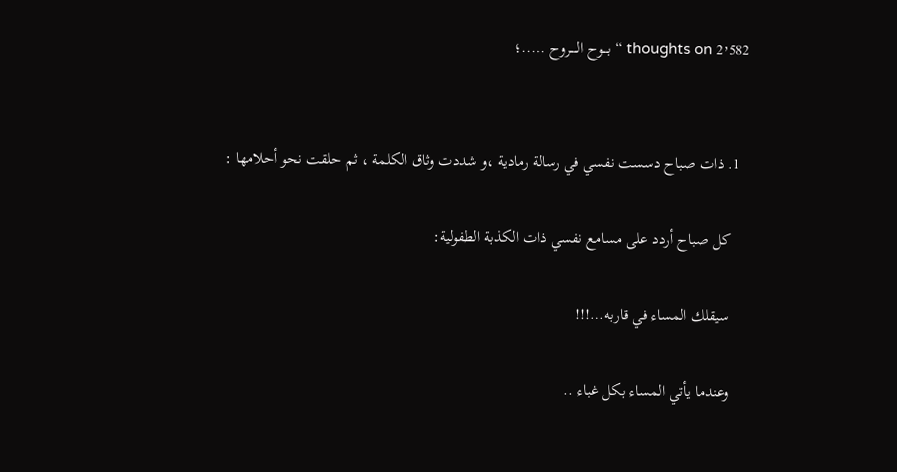2٬582 thoughts on “بـــوح الـــــروح …..؛


  1. ذات صباح دسست نفسي في رسالة رمادية ،و شددت وثاق الكلمة ، ثم حلقت نحو أحلامها :

    كل صباح أردد على مسامع نفسي ذات الكذبة الطفولية:

    سيقلك المساء في قاربه…!!!

    وعندما يأتي المساء بكل غباء ..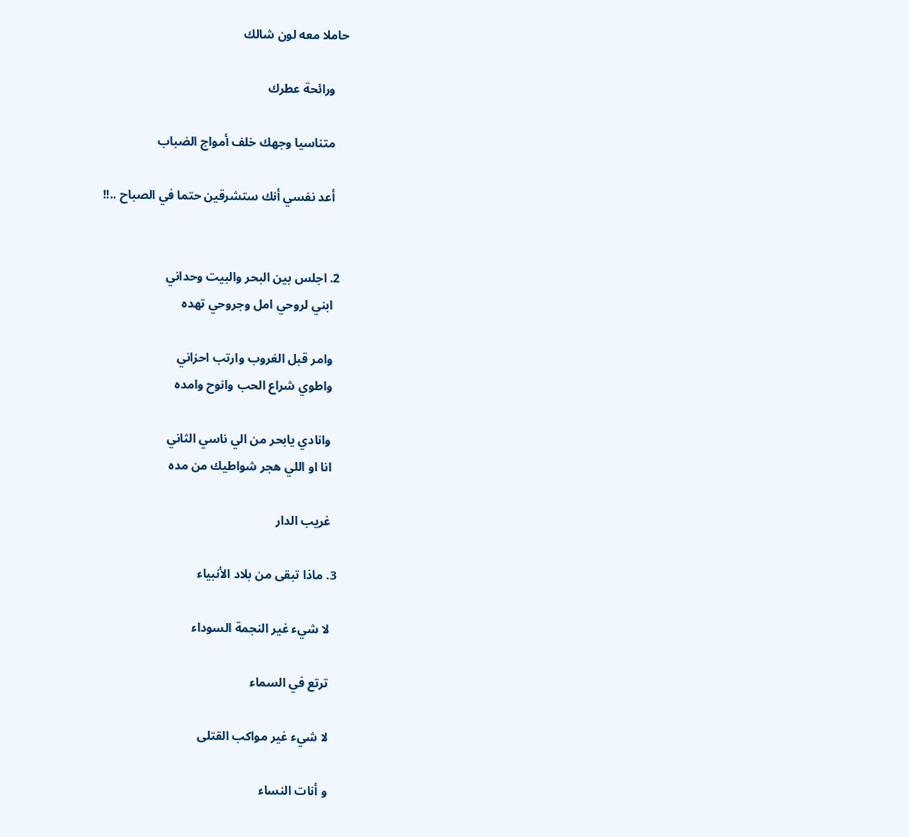حاملا معه لون شالك

    ورائحة عطرك

    متناسيا وجهك خلف أمواج الضباب

    أعد نفسي أنك ستشرقين حتما في الصباح ..!!


  2. اجلس بين البحر والبيت وحداني
    ابني لروحي امل وجروحي تهده

    وامر قبل الغروب وارتب احزاني
    واطوي شراع الحب وانوح وامده

    وانادي يابحر من الي ناسي الثاني
    انا او اللي هجر شواطيك من مده

    غريب الدار

  3. ماذا تبقى من بلاد الأنبياء

    لا شيء غير النجمة السوداء

    ترتع في السماء

    لا شيء غير مواكب القتلى

    و أنات النساء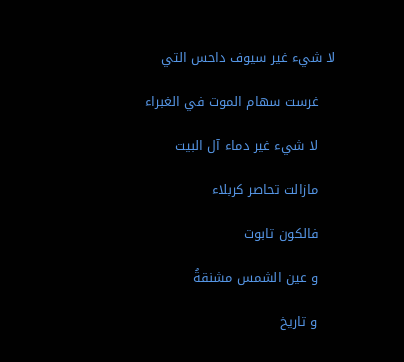لا شيء غير سيوف داحس التي

    غرست سهام الموت في الغبراء

    لا شيء غير دماء آل البيت

    مازالت تحاصر كربلاء

    فالكون تابوت

    و عين الشمس مشنقةُ

    و تاريخ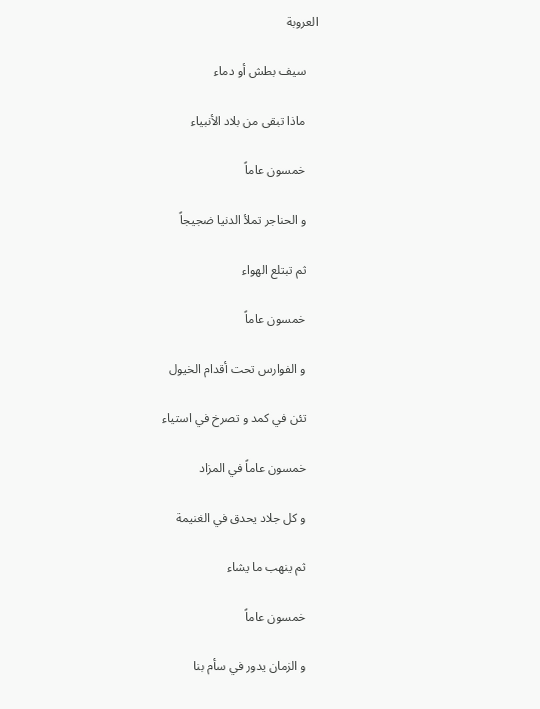العروبة

    سيف بطش أو دماء

    ماذا تبقى من بلاد الأنبياء

    خمسون عاماً

    و الحناجر تملأ الدنيا ضجيجاً

    ثم تبتلع الهواء

    خمسون عاماً

    و الفوارس تحت أقدام الخيول

    تئن في كمد و تصرخ في استياء

    خمسون عاماً في المزاد

    و كل جلاد يحدق في الغنيمة

    ثم ينهب ما يشاء

    خمسون عاماً

    و الزمان يدور في سأم بنا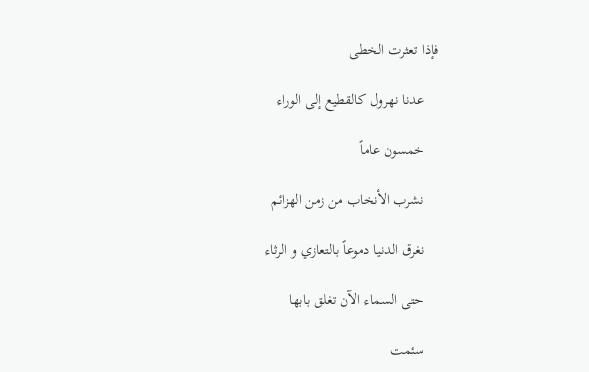فإذا تعثرت الخطى

    عدنا نهرول كالقطيع إلى الوراء

    خمسون عاماً

    نشرب الأنخاب من زمن الهزائم

    نغرق الدنيا دموعاً بالتعازي و الرثاء

    حتى السماء الآن تغلق بابها

    سئمت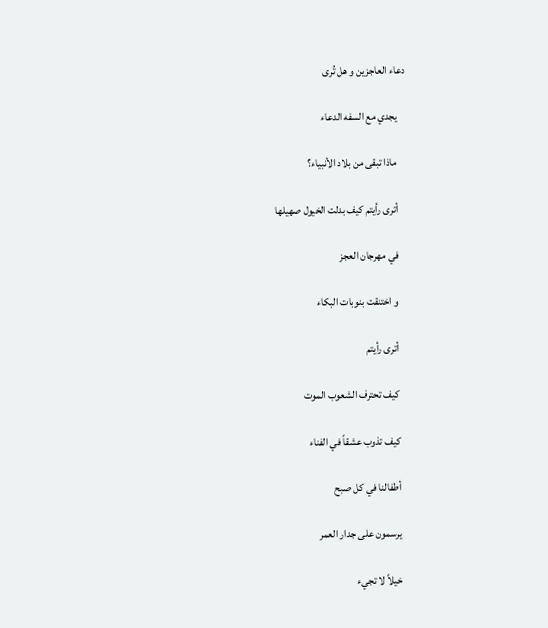دعاء العاجزين و هل تُرى

    يجدي مع السفه الدعاء

    ماذا تبقى من بلاد الأنبياء؟

    أترى رأيتم كيف بدلت الخيول صهيلها

    في مهرجان العجز

    و اختنقت بنوبات البكاء

    أترى رأيتم

    كيف تحترف الشعوب الموت

    كيف تذوب عشقاً في الفناء

    أطفالنا في كل صبح

    يرسمون على جدار العمر

    خيلاً لا تجيء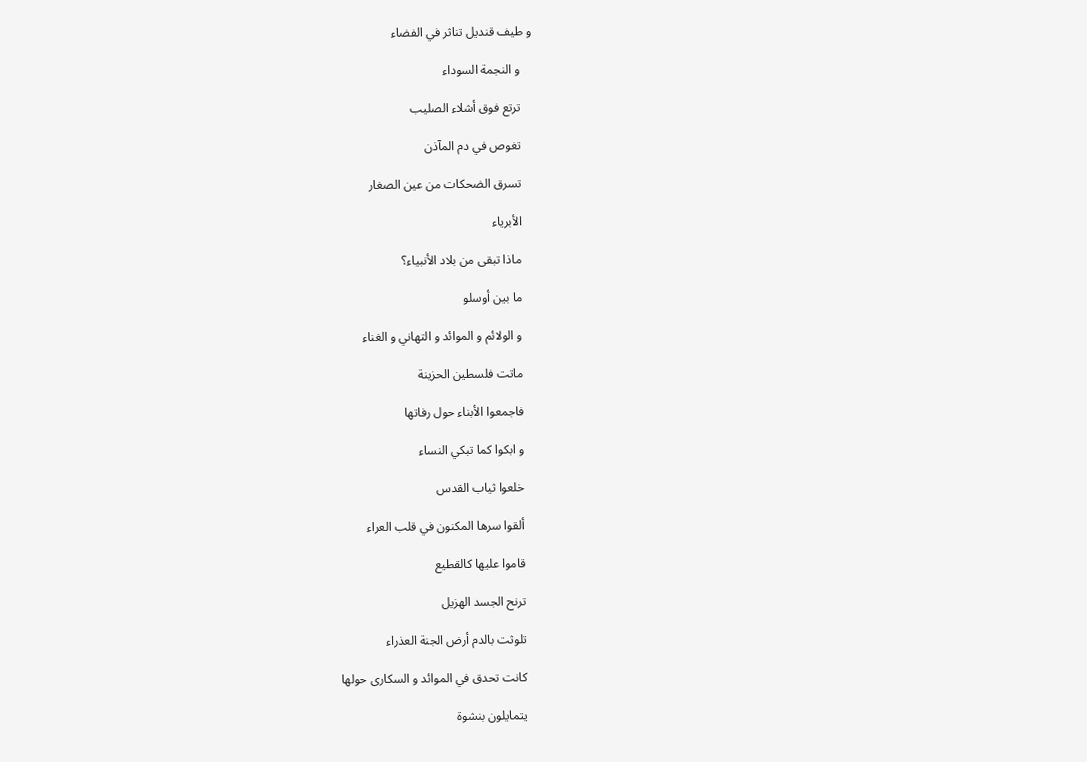و طيف قنديل تناثر في الفضاء

    و النجمة السوداء

    ترتع فوق أشلاء الصليب

    تغوص في دم المآذن

    تسرق الضحكات من عين الصغار

    الأبرياء

    ماذا تبقى من بلاد الأنبياء؟

    ما بين أوسلو

    و الولائم و الموائد و التهاني و الغناء

    ماتت فلسطين الحزينة

    فاجمعوا الأبناء حول رفاتها

    و ابكوا كما تبكي النساء

    خلعوا ثياب القدس

    ألقوا سرها المكنون في قلب العراء

    قاموا عليها كالقطيع

    ترنح الجسد الهزيل

    تلوثت بالدم أرض الجنة العذراء

    كانت تحدق في الموائد و السكارى حولها

    يتمايلون بنشوة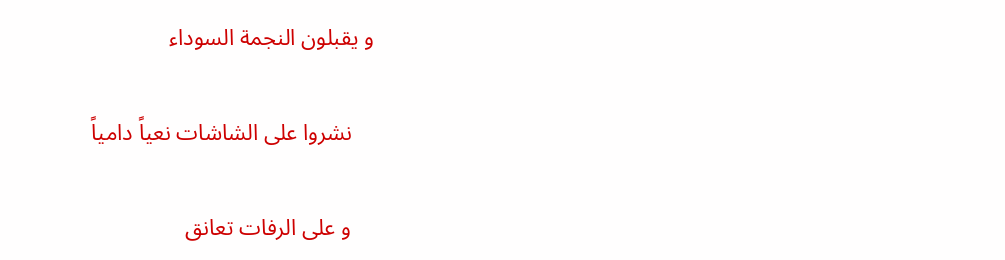و يقبلون النجمة السوداء

    نشروا على الشاشات نعياً دامياً

    و على الرفات تعانق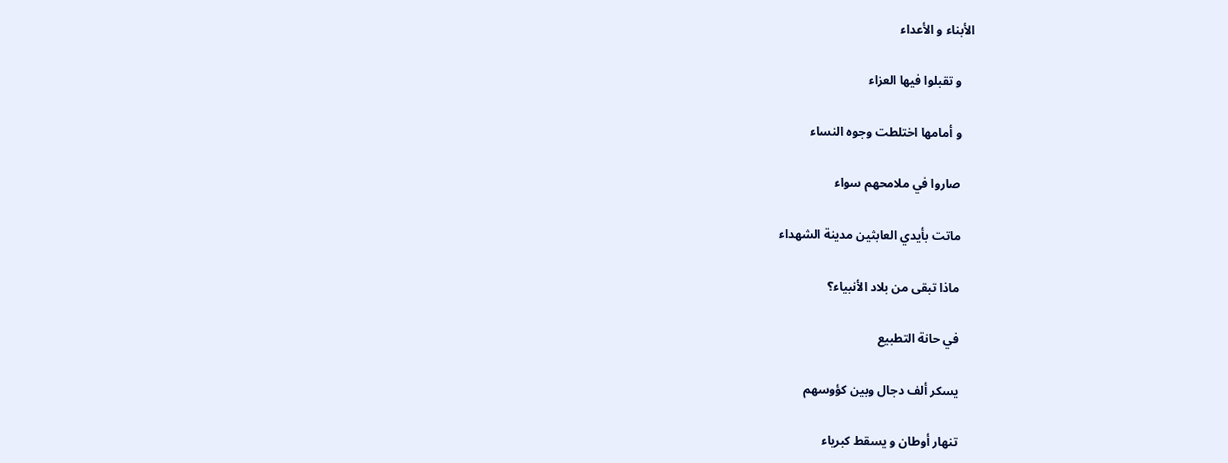الأبناء و الأعداء

    و تقبلوا فيها العزاء

    و أمامها اختلطت وجوه النساء

    صاروا في ملامحهم سواء

    ماتت بأيدي العابثين مدينة الشهداء

    ماذا تبقى من بلاد الأنبياء؟

    في حانة التطبيع

    يسكر ألف دجال وبين كؤوسهم

    تنهار أوطان و يسقط كبرياء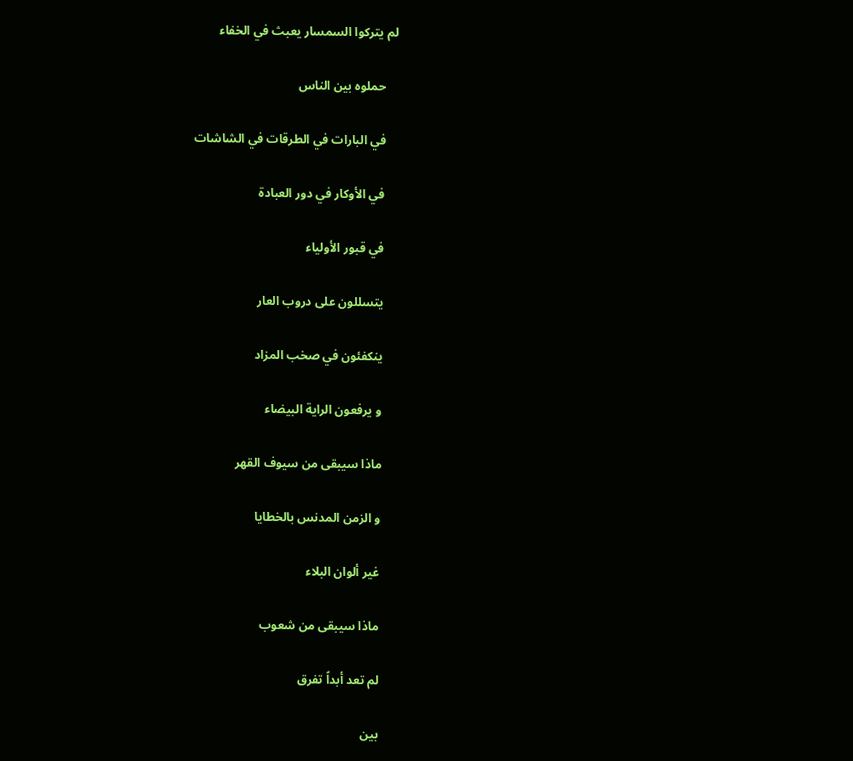لم يتركوا السمسار يعبث في الخفاء

    حملوه بين الناس

    في البارات في الطرقات في الشاشات

    في الأوكار في دور العبادة

    في قبور الأولياء

    يتسللون على دروب العار

    ينكفئون في صخب المزاد

    و يرفعون الراية البيضاء

    ماذا سيبقى من سيوف القهر

    و الزمن المدنس بالخطايا

    غير ألوان البلاء

    ماذا سيبقى من شعوب

    لم تعد أبداً تفرق

    بين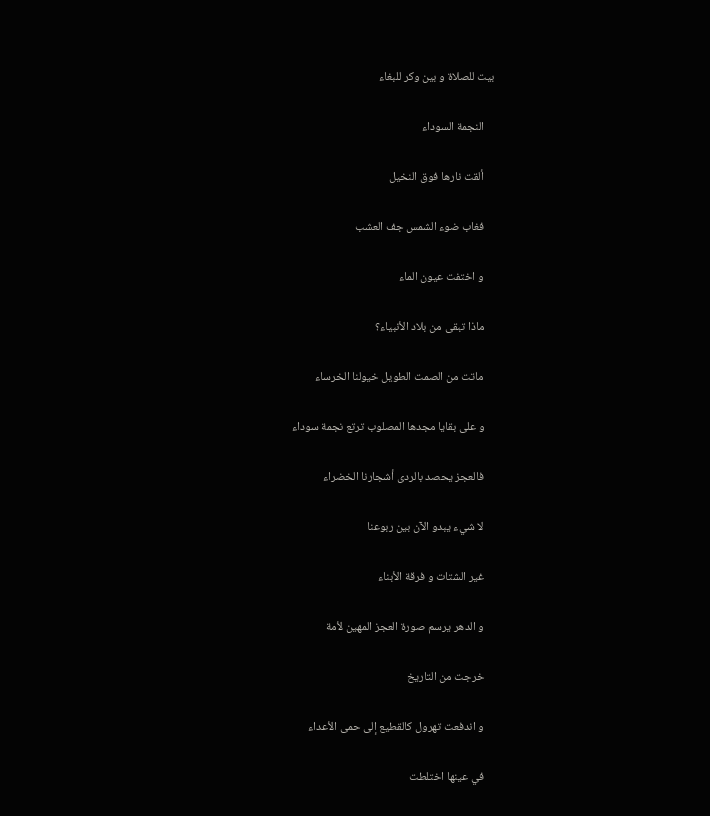بيت للصلاة و بين وكر للبغاء

    النجمة السوداء

    ألقت نارها فوق النخيل

    فغاب ضوء الشمس جف العشب

    و اختفت عيون الماء

    ماذا تبقى من بلاد الأنبياء؟

    ماتت من الصمت الطويل خيولنا الخرساء

    و على بقايا مجدها المصلوب ترتع نجمة سوداء

    فالعجز يحصد بالردى أشجارنا الخضراء

    لا شيء يبدو الآن بين ربوعنا

    غير الشتات و فرقة الأبناء

    و الدهر يرسم صورة العجز المهين لأمة

    خرجت من التاريخ

    و اندفعت تهرول كالقطيع إلى حمى الأعداء

    في عينها اختلطت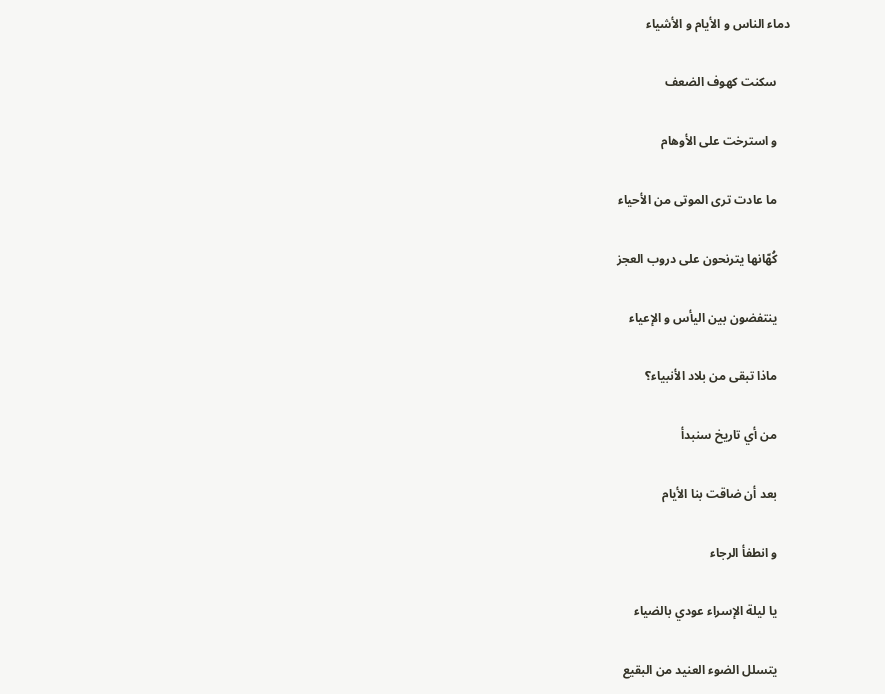دماء الناس و الأيام و الأشياء

    سكنت كهوف الضعف

    و استرخت على الأوهام

    ما عادت ترى الموتى من الأحياء

    كُهّانها يترنحون على دروب العجز

    ينتفضون بين اليأس و الإعياء

    ماذا تبقى من بلاد الأنبياء؟

    من أي تاريخ سنبدأ

    بعد أن ضاقت بنا الأيام

    و انطفأ الرجاء

    يا ليلة الإسراء عودي بالضياء

    يتسلل الضوء العنيد من البقيع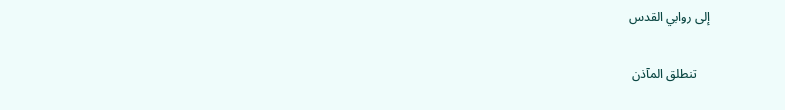إلى روابي القدس

    تنطلق المآذن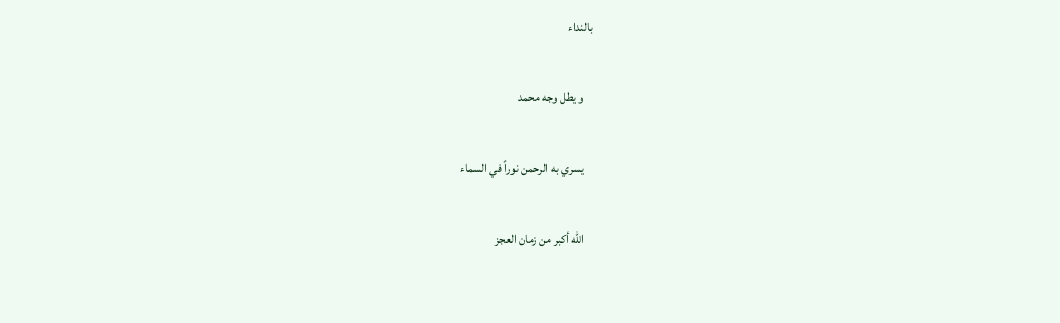بالنداء

    و يطل وجه محمد

    يسري به الرحمن نوراً في السماء

    الله أكبر من زمان العجز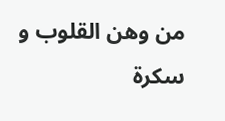من وهن القلوب و سكرة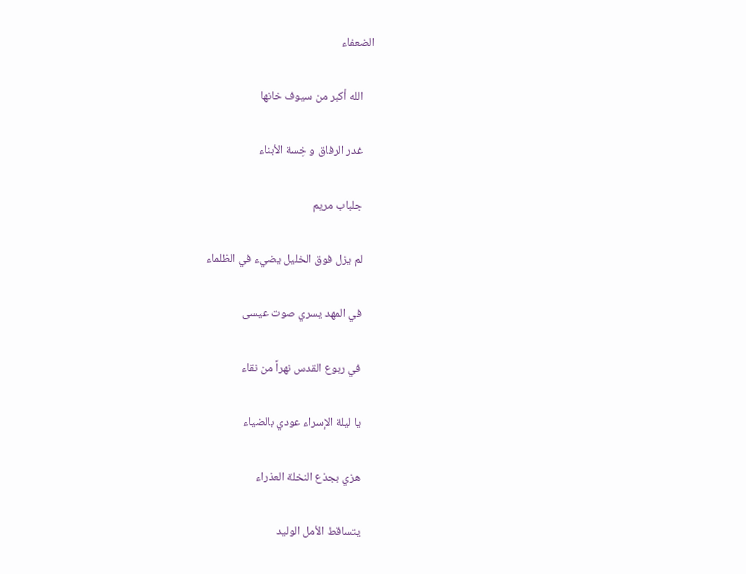الضعفاء

    الله أكبر من سيوف خانها

    غدر الرفاق و خِسة الأبناء

    جلباب مريم

    لم يزل فوق الخليل يضيء في الظلماء

    في المهد يسري صوت عيسى

    في ربوع القدس نهراً من نقاء

    يا ليلة الإسراء عودي بالضياء

    هزي بجذع النخلة العذراء

    يتساقط الأمل الوليد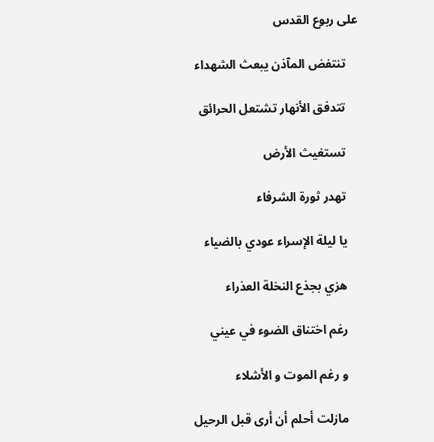على ربوع القدس

    تنتفض المآذن يبعث الشهداء

    تتدفق الأنهار تشتعل الحرائق

    تستغيث الأرض

    تهدر ثورة الشرفاء

    يا ليلة الإسراء عودي بالضياء

    هزي بجذع النخلة العذراء

    رغم اختناق الضوء في عيني

    و رغم الموت و الأشلاء

    مازلت أحلم أن أرى قبل الرحيل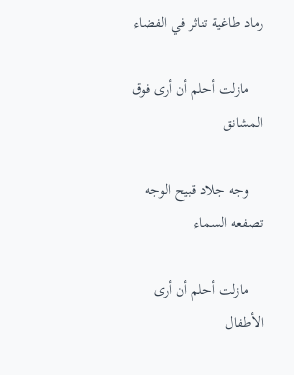رماد طاغية تناثر في الفضاء

    مازلت أحلم أن أرى فوق المشانق

    وجه جلاد قبيح الوجه تصفعه السماء

    مازلت أحلم أن أرى الأطفال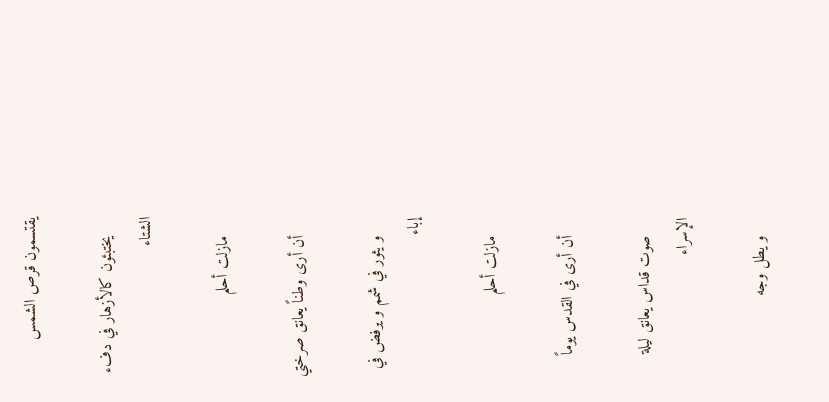يقتسمون قرص الشمس

    يختبئون كالأزهار في دفء الشتاء

    مازلت أحلم

    أن أرى وطناً يعانق صرختي

    و يثور في شمم و يرفض في إباء

    مازلت أحلم

    أن أرى في القدس يوماً

    صوت قداس يعانق ليلة الإسراء

    و يطل وجه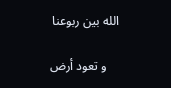الله بين ربوعنا

    و تعود أرض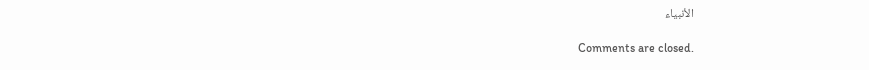الأنبياء

Comments are closed.